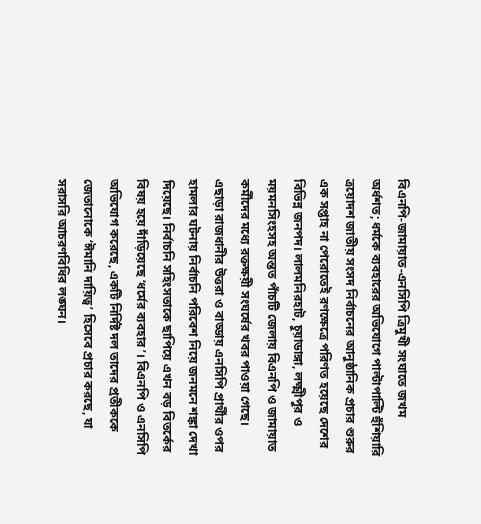বিএনপি-জামায়াত-এনসিপি ত্রিমুখী সংঘাতে জখম অর্ধশত; ধর্মকে ব্যবহারের অভিযোগে পাল্টাপাল্টি হুঁশিয়ারি
ত্রয়োদশ জাতীয় সংসদ নির্বাচনের আনুষ্ঠানিক প্রচার শুরুর এক সপ্তাহ না পেরোতেই রণক্ষেত্রে পরিণত হয়েছে দেশের বিভিন্ন জনপদ। লালমনিরহাট, চুয়াডাঙ্গা, লক্ষ্মীপুর ও ময়মনসিংহসহ অন্তত পাঁচটি জেলায় বিএনপি ও জামায়াত কর্মীদের মধ্যে রক্তক্ষয়ী সংঘর্ষের খবর পাওয়া গেছে। এছাড়া রাজধানীর উত্তরা ও বাড্ডায় এনসিপি প্রার্থীর ওপর হামলার ঘটনায় নির্বাচনি পরিবেশ নিয়ে জনমনে শঙ্কা দেখা দিয়েছে। নির্বাচনি সহিংসতাকে ছাপিয়ে এখন বড় বিতর্কের বিষয় হয়ে দাঁড়িয়েছে ‘ধর্মের ব্যবহার’। বিএনপি ও এনসিপি অভিযোগ করেছে, একটি নির্দিষ্ট দল তাদের প্রতীককে জেতানোকে ‘ঈমানি দায়িত্ব’ হিসেবে প্রচার করছে, যা সরাসরি আচরণবিধির লঙ্ঘন।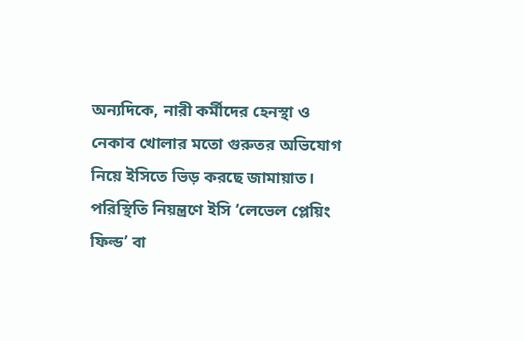অন্যদিকে, নারী কর্মীদের হেনস্থা ও নেকাব খোলার মতো গুরুতর অভিযোগ নিয়ে ইসিতে ভিড় করছে জামায়াত। পরিস্থিতি নিয়ন্ত্রণে ইসি ‘লেভেল প্লেয়িং ফিল্ড’ বা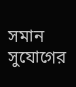সমান সুযোগের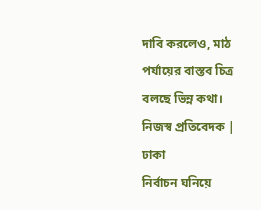দাবি করলেও, মাঠ পর্যায়ের বাস্তব চিত্র বলছে ভিন্ন কথা।
নিজস্ব প্রতিবেদক | ঢাকা
নির্বাচন ঘনিয়ে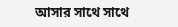আসার সাথে সাথে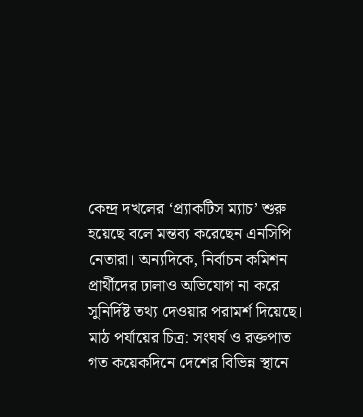কেন্দ্র দখলের ‘প্র্যাকটিস ম্যাচ’ শুরু হয়েছে বলে মন্তব্য করেছেন এনসিপি নেতারা। অন্যদিকে, নির্বাচন কমিশন প্রার্থীদের ঢালাও অভিযোগ না করে সুনির্দিষ্ট তথ্য দেওয়ার পরামর্শ দিয়েছে।
মাঠ পর্যায়ের চিত্র: সংঘর্ষ ও রক্তপাত
গত কয়েকদিনে দেশের বিভিন্ন স্থানে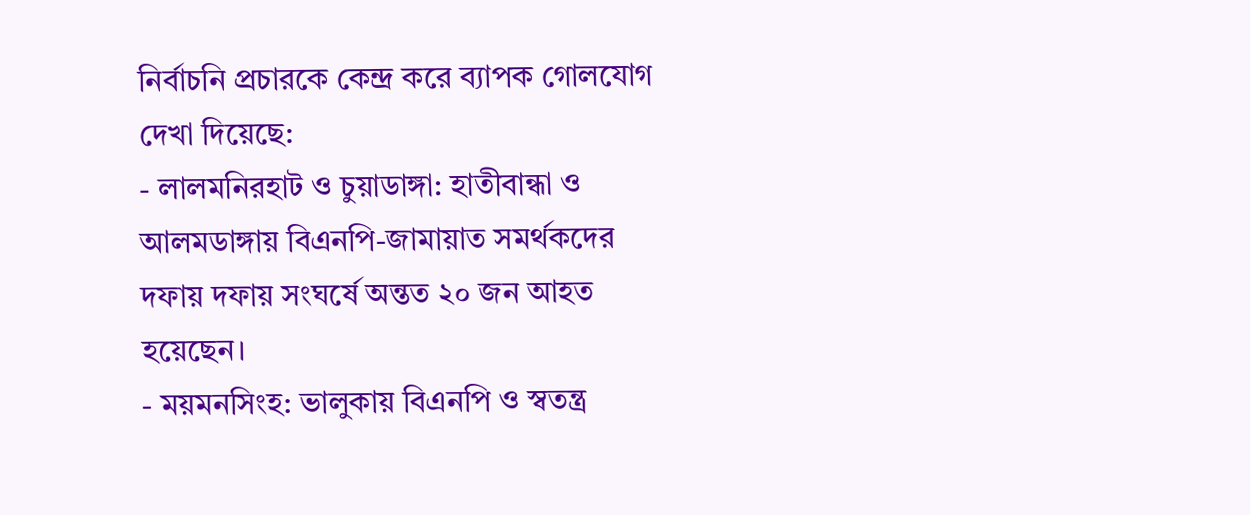নির্বাচনি প্রচারকে কেন্দ্র করে ব্যাপক গোলযোগ দেখা দিয়েছে:
- লালমনিরহাট ও চুয়াডাঙ্গা: হাতীবান্ধা ও আলমডাঙ্গায় বিএনপি-জামায়াত সমর্থকদের দফায় দফায় সংঘর্ষে অন্তত ২০ জন আহত হয়েছেন।
- ময়মনসিংহ: ভালুকায় বিএনপি ও স্বতন্ত্র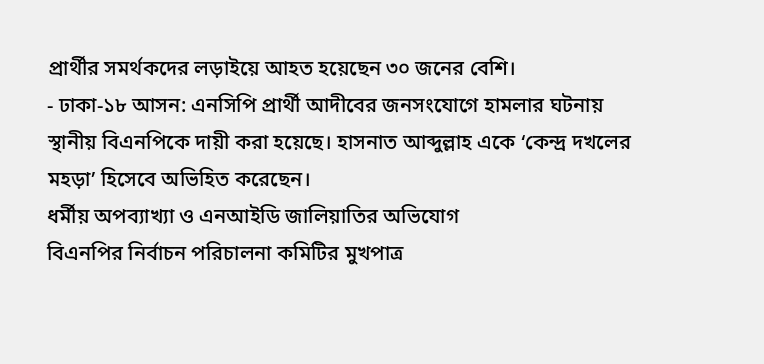প্রার্থীর সমর্থকদের লড়াইয়ে আহত হয়েছেন ৩০ জনের বেশি।
- ঢাকা-১৮ আসন: এনসিপি প্রার্থী আদীবের জনসংযোগে হামলার ঘটনায় স্থানীয় বিএনপিকে দায়ী করা হয়েছে। হাসনাত আব্দুল্লাহ একে ‘কেন্দ্র দখলের মহড়া’ হিসেবে অভিহিত করেছেন।
ধর্মীয় অপব্যাখ্যা ও এনআইডি জালিয়াতির অভিযোগ
বিএনপির নির্বাচন পরিচালনা কমিটির মুখপাত্র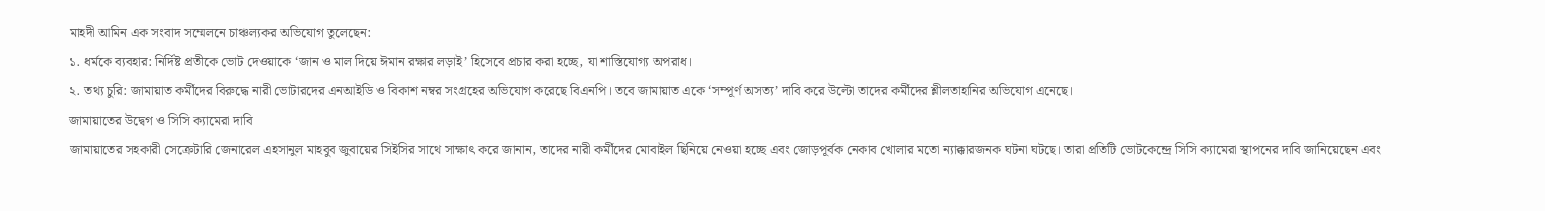মাহদী আমিন এক সংবাদ সম্মেলনে চাঞ্চল্যকর অভিযোগ তুলেছেন:
১. ধর্মকে ব্যবহার: নির্দিষ্ট প্রতীকে ভোট দেওয়াকে ‘জান ও মাল দিয়ে ঈমান রক্ষার লড়াই’ হিসেবে প্রচার করা হচ্ছে, যা শাস্তিযোগ্য অপরাধ।
২. তথ্য চুরি: জামায়াত কর্মীদের বিরুদ্ধে নারী ভোটারদের এনআইডি ও বিকাশ নম্বর সংগ্রহের অভিযোগ করেছে বিএনপি। তবে জামায়াত একে ‘সম্পূর্ণ অসত্য’ দাবি করে উল্টো তাদের কর্মীদের শ্লীলতাহানির অভিযোগ এনেছে।
জামায়াতের উদ্বেগ ও সিসি ক্যামেরা দাবি
জামায়াতের সহকারী সেক্রেটারি জেনারেল এহসানুল মাহবুব জুবায়ের সিইসির সাথে সাক্ষাৎ করে জানান, তাদের নারী কর্মীদের মোবাইল ছিনিয়ে নেওয়া হচ্ছে এবং জোড়পূর্বক নেকাব খোলার মতো ন্যাক্কারজনক ঘটনা ঘটছে। তারা প্রতিটি ভোটকেন্দ্রে সিসি ক্যামেরা স্থাপনের দাবি জানিয়েছেন এবং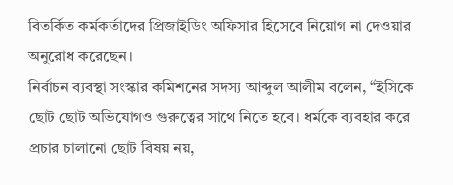বিতর্কিত কর্মকর্তাদের প্রিজাইডিং অফিসার হিসেবে নিয়োগ না দেওয়ার অনুরোধ করেছেন।
নির্বাচন ব্যবস্থা সংস্কার কমিশনের সদস্য আব্দুল আলীম বলেন, “ইসিকে ছোট ছোট অভিযোগও গুরুত্বের সাথে নিতে হবে। ধর্মকে ব্যবহার করে প্রচার চালানো ছোট বিষয় নয়,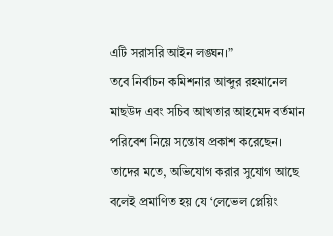এটি সরাসরি আইন লঙ্ঘন।”
তবে নির্বাচন কমিশনার আব্দুর রহমানেল মাছউদ এবং সচিব আখতার আহমেদ বর্তমান পরিবেশ নিয়ে সন্তোষ প্রকাশ করেছেন। তাদের মতে, অভিযোগ করার সুযোগ আছে বলেই প্রমাণিত হয় যে ‘লেভেল প্লেয়িং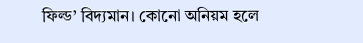ফিল্ড’ বিদ্যমান। কোনো অনিয়ম হলে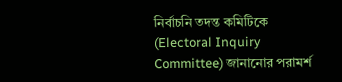নির্বাচনি তদন্ত কমিটিকে (Electoral Inquiry Committee) জানানোর পরামর্শ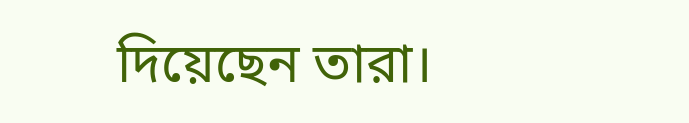দিয়েছেন তারা।